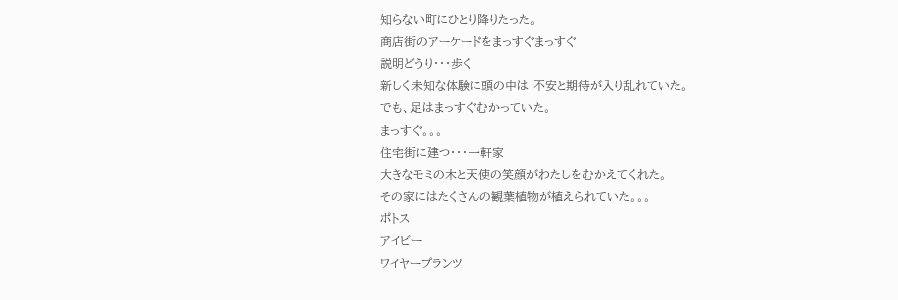知らない町にひとり降りたった。
商店街のアーケードをまっすぐまっすぐ
説明どうり・・・歩く
新しく未知な体験に頭の中は 不安と期待が入り乱れていた。
でも、足はまっすぐむかっていた。
まっすぐ。。。
住宅街に建つ・・・一軒家
大きなモミの木と天使の笑顔がわたしをむかえてくれた。
その家にはたくさんの観葉植物が植えられていた。。。
ポトス
アイビー
ワイヤープランツ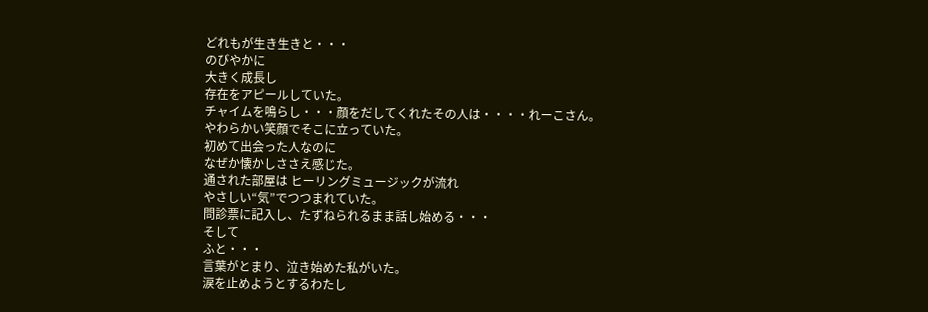どれもが生き生きと・・・
のびやかに
大きく成長し
存在をアピールしていた。
チャイムを鳴らし・・・顔をだしてくれたその人は・・・・れーこさん。
やわらかい笑顔でそこに立っていた。
初めて出会った人なのに
なぜか懐かしささえ感じた。
通された部屋は ヒーリングミュージックが流れ
やさしい“気”でつつまれていた。
問診票に記入し、たずねられるまま話し始める・・・
そして
ふと・・・
言葉がとまり、泣き始めた私がいた。
涙を止めようとするわたし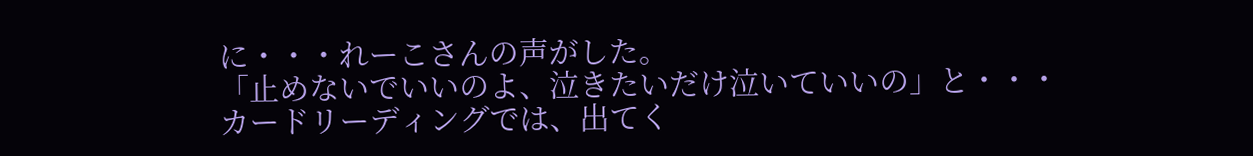に・・・れーこさんの声がした。
「止めないでいいのよ、泣きたいだけ泣いていいの」と・・・
カードリーディングでは、出てく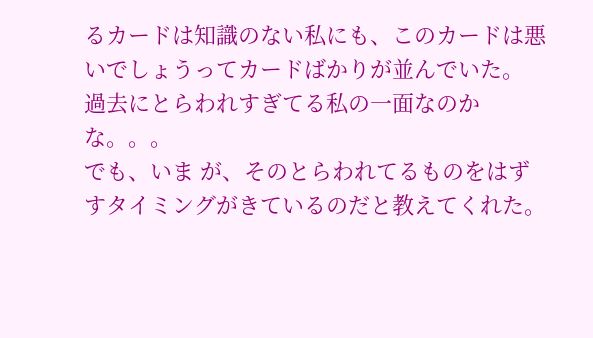るカードは知識のない私にも、このカードは悪いでしょうってカードばかりが並んでいた。
過去にとらわれすぎてる私の一面なのかな。。。
でも、いま が、そのとらわれてるものをはずすタイミングがきているのだと教えてくれた。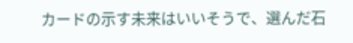カードの示す未来はいいそうで、選んだ石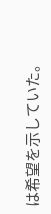は希望を示していた。